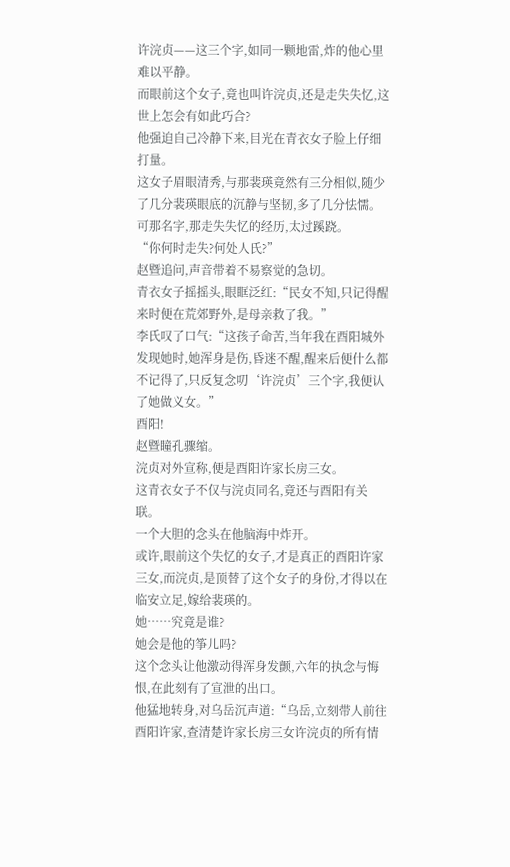许浣贞——这三个字,如同一颗地雷,炸的他心里难以平静。
而眼前这个女子,竟也叫许浣贞,还是走失失忆,这世上怎会有如此巧合?
他强迫自己冷静下来,目光在青衣女子脸上仔细打量。
这女子眉眼清秀,与那裴瑛竟然有三分相似,随少了几分裴瑛眼底的沉静与坚韧,多了几分怯懦。
可那名字,那走失失忆的经历,太过蹊跷。
“你何时走失?何处人氏?”
赵暨追问,声音带着不易察觉的急切。
青衣女子摇摇头,眼眶泛红:“民女不知,只记得醒来时便在荒郊野外,是母亲救了我。”
李氏叹了口气:“这孩子命苦,当年我在酉阳城外发现她时,她浑身是伤,昏迷不醒,醒来后便什么都不记得了,只反复念叨‘许浣贞’三个字,我便认了她做义女。”
酉阳!
赵暨瞳孔骤缩。
浣贞对外宣称,便是酉阳许家长房三女。
这青衣女子不仅与浣贞同名,竟还与酉阳有关联。
一个大胆的念头在他脑海中炸开。
或许,眼前这个失忆的女子,才是真正的酉阳许家三女,而浣贞,是顶替了这个女子的身份,才得以在临安立足,嫁给裴瑛的。
她……究竟是谁?
她会是他的筝儿吗?
这个念头让他激动得浑身发颤,六年的执念与悔恨,在此刻有了宣泄的出口。
他猛地转身,对乌岳沉声道:“乌岳,立刻带人前往酉阳许家,查清楚许家长房三女许浣贞的所有情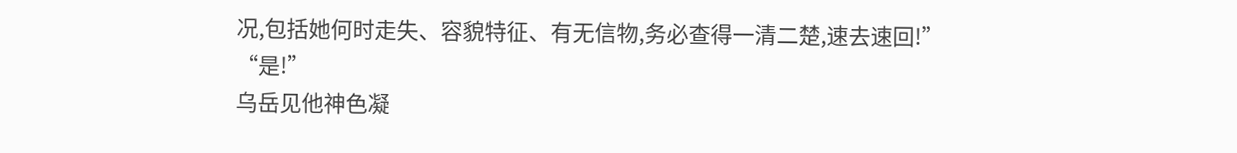况,包括她何时走失、容貌特征、有无信物,务必查得一清二楚,速去速回!”
“是!”
乌岳见他神色凝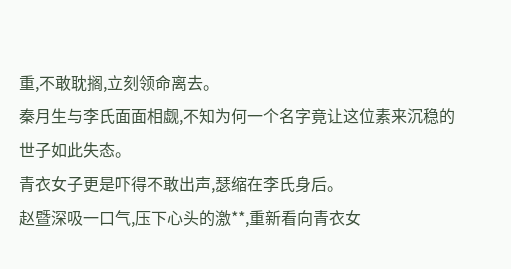重,不敢耽搁,立刻领命离去。
秦月生与李氏面面相觑,不知为何一个名字竟让这位素来沉稳的世子如此失态。
青衣女子更是吓得不敢出声,瑟缩在李氏身后。
赵暨深吸一口气,压下心头的激**,重新看向青衣女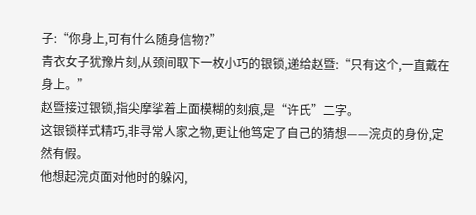子:“你身上,可有什么随身信物?”
青衣女子犹豫片刻,从颈间取下一枚小巧的银锁,递给赵暨:“只有这个,一直戴在身上。”
赵暨接过银锁,指尖摩挲着上面模糊的刻痕,是“许氏”二字。
这银锁样式精巧,非寻常人家之物,更让他笃定了自己的猜想——浣贞的身份,定然有假。
他想起浣贞面对他时的躲闪,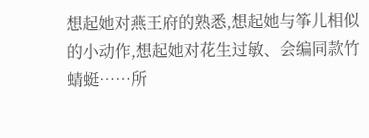想起她对燕王府的熟悉,想起她与筝儿相似的小动作,想起她对花生过敏、会编同款竹蜻蜓……所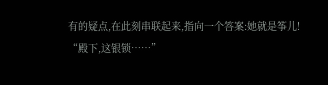有的疑点,在此刻串联起来,指向一个答案:她就是筝儿!
“殿下,这银锁……”